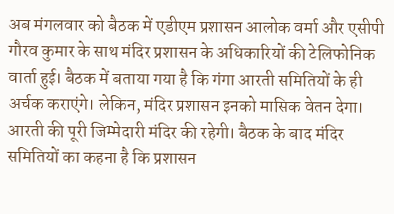अब मंगलवार को बैठक में एडीएम प्रशासन आलोक वर्मा और एसीपी गौरव कुमार के साथ मंदिर प्रशासन के अधिकारियों की टेलिफोनिक वार्ता हुई। बैठक में बताया गया है कि गंगा आरती समितियों के ही अर्चक कराएंगे। लेकिन, मंदिर प्रशासन इनको मासिक वेतन देगा। आरती की पूरी जिम्मेदारी मंदिर की रहेगी। बैठक के बाद मंदिर समितियों का कहना है कि प्रशासन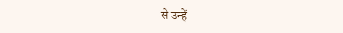से उन्हें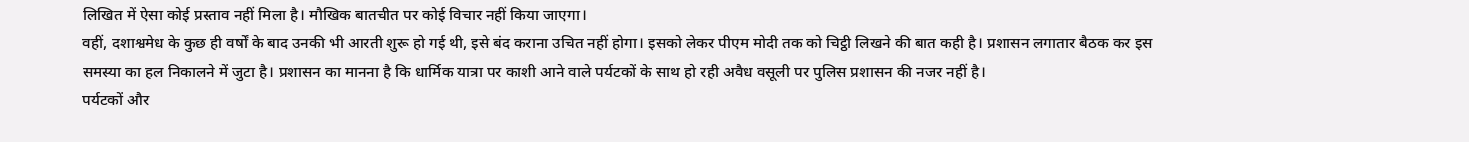लिखित में ऐसा कोई प्रस्ताव नहीं मिला है। मौखिक बातचीत पर कोई विचार नहीं किया जाएगा।
वहीं, दशाश्वमेध के कुछ ही वर्षों के बाद उनकी भी आरती शुरू हो गई थी, इसे बंद कराना उचित नहीं होगा। इसको लेकर पीएम मोदी तक को चिट्ठी लिखने की बात कही है। प्रशासन लगातार बैठक कर इस समस्या का हल निकालने में जुटा है। प्रशासन का मानना है कि धार्मिक यात्रा पर काशी आने वाले पर्यटकों के साथ हो रही अवैध वसूली पर पुलिस प्रशासन की नजर नहीं है।
पर्यटकों और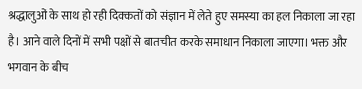श्रद्धालुओं के साथ हो रही दिक्कतों को संज्ञान में लेते हुए समस्या का हल निकाला जा रहा है। आने वाले दिनों में सभी पक्षों से बातचीत करके समाधान निकाला जाएगा। भक्त और भगवान के बीच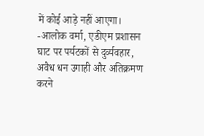में कोई आड़े नहीं आएगा। -आलोक वर्मा, एडीएम प्रशासन
घाट पर पर्यटकों से दुर्व्यवहार, अवैध धन उगाही और अतिक्रमण करने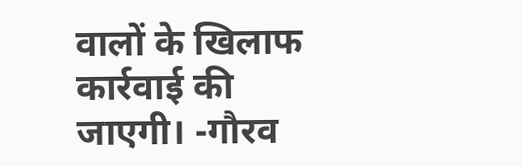वालों के खिलाफ कार्रवाई की जाएगी। -गौरव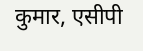कुमार, एसीपी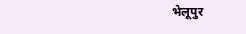भेलूपुर